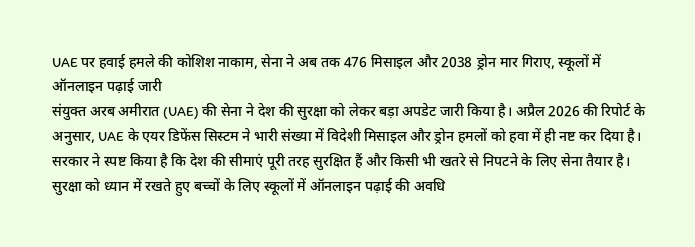UAE पर हवाई हमले की कोशिश नाकाम, सेना ने अब तक 476 मिसाइल और 2038 ड्रोन मार गिराए, स्कूलों में ऑनलाइन पढ़ाई जारी
संयुक्त अरब अमीरात (UAE) की सेना ने देश की सुरक्षा को लेकर बड़ा अपडेट जारी किया है। अप्रैल 2026 की रिपोर्ट के अनुसार, UAE के एयर डिफेंस सिस्टम ने भारी संख्या में विदेशी मिसाइल और ड्रोन हमलों को हवा में ही नष्ट कर दिया है। सरकार ने स्पष्ट किया है कि देश की सीमाएं पूरी तरह सुरक्षित हैं और किसी भी खतरे से निपटने के लिए सेना तैयार है। सुरक्षा को ध्यान में रखते हुए बच्चों के लिए स्कूलों में ऑनलाइन पढ़ाई की अवधि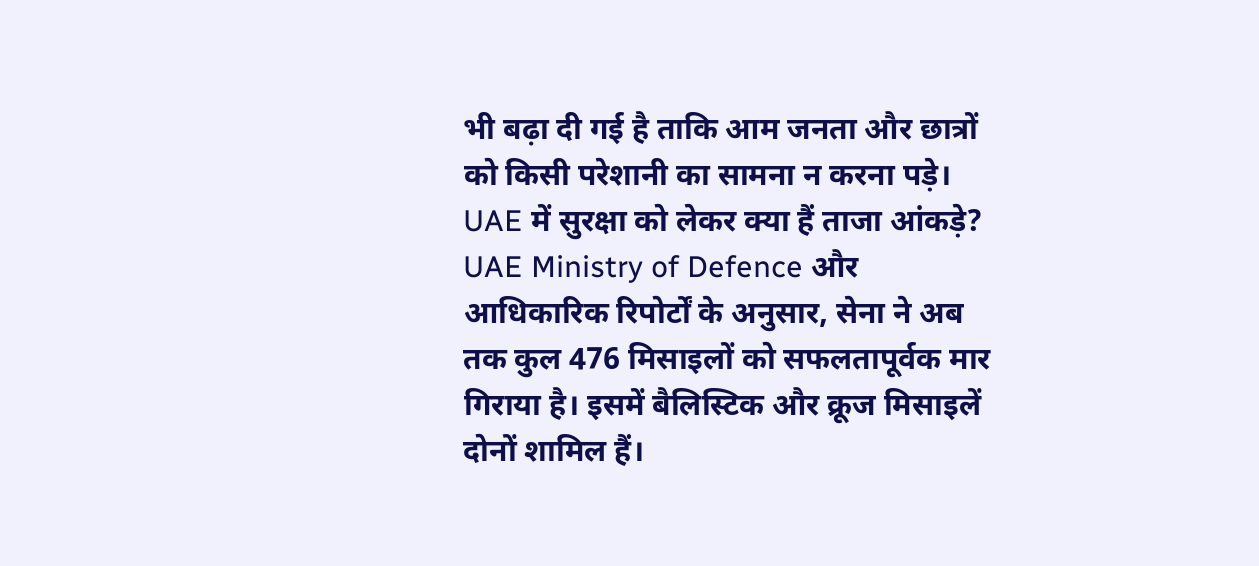भी बढ़ा दी गई है ताकि आम जनता और छात्रों को किसी परेशानी का सामना न करना पड़े।
UAE में सुरक्षा को लेकर क्या हैं ताजा आंकड़े?
UAE Ministry of Defence और आधिकारिक रिपोर्टों के अनुसार, सेना ने अब तक कुल 476 मिसाइलों को सफलतापूर्वक मार गिराया है। इसमें बैलिस्टिक और क्रूज मिसाइलें दोनों शामिल हैं।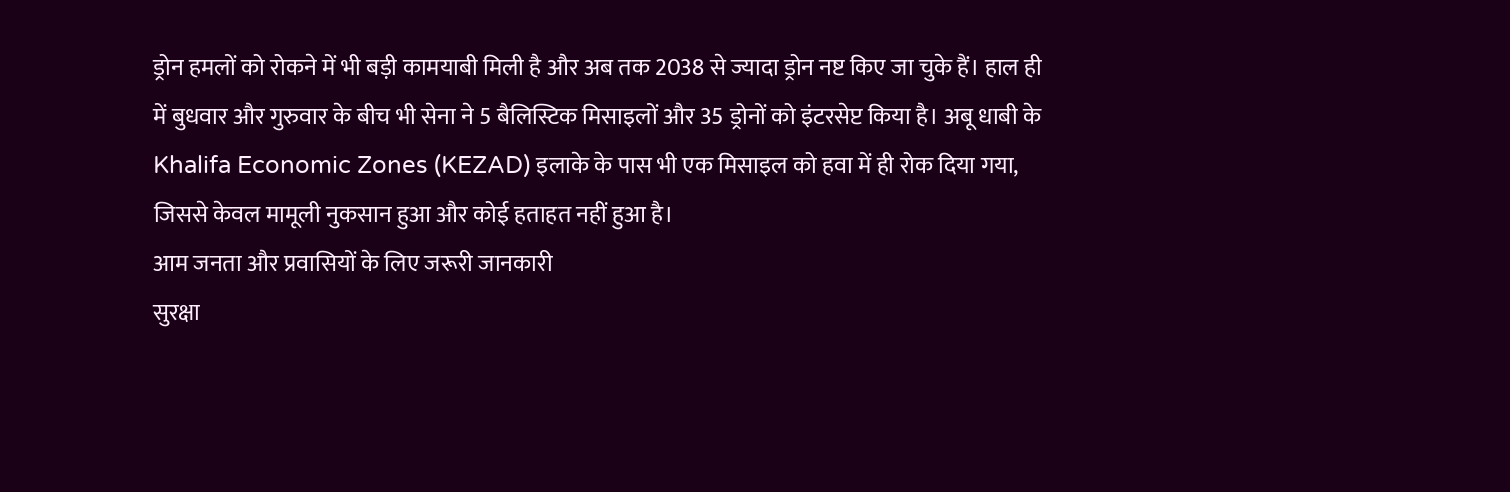ड्रोन हमलों को रोकने में भी बड़ी कामयाबी मिली है और अब तक 2038 से ज्यादा ड्रोन नष्ट किए जा चुके हैं। हाल ही में बुधवार और गुरुवार के बीच भी सेना ने 5 बैलिस्टिक मिसाइलों और 35 ड्रोनों को इंटरसेप्ट किया है। अबू धाबी के Khalifa Economic Zones (KEZAD) इलाके के पास भी एक मिसाइल को हवा में ही रोक दिया गया, जिससे केवल मामूली नुकसान हुआ और कोई हताहत नहीं हुआ है।
आम जनता और प्रवासियों के लिए जरूरी जानकारी
सुरक्षा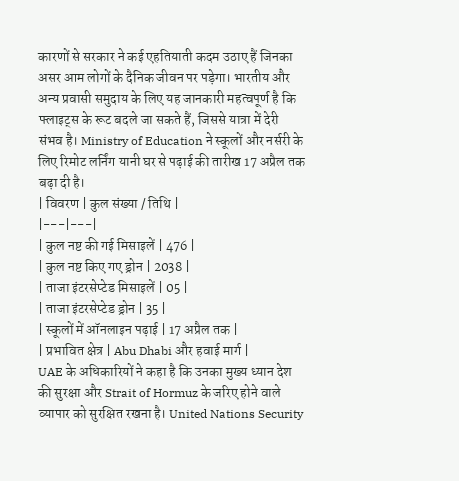कारणों से सरकार ने कई एहतियाती कदम उठाए हैं जिनका असर आम लोगों के दैनिक जीवन पर पड़ेगा। भारतीय और अन्य प्रवासी समुदाय के लिए यह जानकारी महत्वपूर्ण है कि फ्लाइट्स के रूट बदले जा सकते हैं, जिससे यात्रा में देरी संभव है। Ministry of Education ने स्कूलों और नर्सरी के लिए रिमोट लर्निंग यानी घर से पढ़ाई की तारीख 17 अप्रैल तक बढ़ा दी है।
| विवरण | कुल संख्या / तिथि |
|---|---|
| कुल नष्ट की गई मिसाइलें | 476 |
| कुल नष्ट किए गए ड्रोन | 2038 |
| ताजा इंटरसेप्टेड मिसाइलें | 05 |
| ताजा इंटरसेप्टेड ड्रोन | 35 |
| स्कूलों में ऑनलाइन पढ़ाई | 17 अप्रैल तक |
| प्रभावित क्षेत्र | Abu Dhabi और हवाई मार्ग |
UAE के अधिकारियों ने कहा है कि उनका मुख्य ध्यान देश की सुरक्षा और Strait of Hormuz के जरिए होने वाले व्यापार को सुरक्षित रखना है। United Nations Security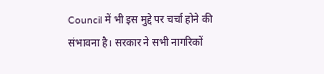Council में भी इस मुद्दे पर चर्चा होने की संभावना है। सरकार ने सभी नागरिकों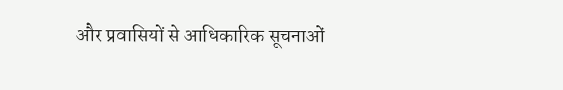और प्रवासियों से आधिकारिक सूचनाओं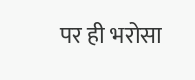पर ही भरोसा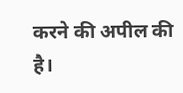करने की अपील की है।